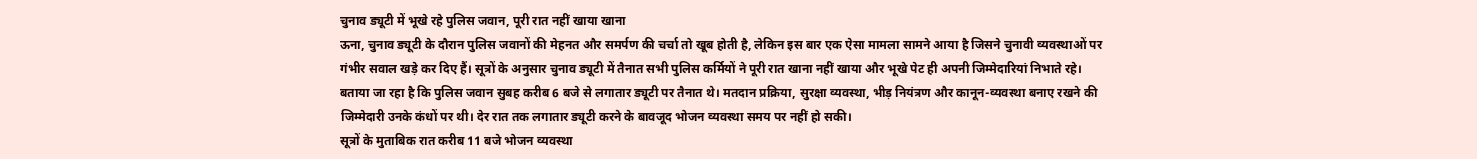चुनाव ड्यूटी में भूखे रहे पुलिस जवान, पूरी रात नहीं खाया खाना
ऊना, चुनाव ड्यूटी के दौरान पुलिस जवानों की मेहनत और समर्पण की चर्चा तो खूब होती है, लेकिन इस बार एक ऐसा मामला सामने आया है जिसने चुनावी व्यवस्थाओं पर गंभीर सवाल खड़े कर दिए हैं। सूत्रों के अनुसार चुनाव ड्यूटी में तैनात सभी पुलिस कर्मियों ने पूरी रात खाना नहीं खाया और भूखे पेट ही अपनी जिम्मेदारियां निभाते रहे।
बताया जा रहा है कि पुलिस जवान सुबह करीब 6 बजे से लगातार ड्यूटी पर तैनात थे। मतदान प्रक्रिया, सुरक्षा व्यवस्था, भीड़ नियंत्रण और कानून-व्यवस्था बनाए रखने की जिम्मेदारी उनके कंधों पर थी। देर रात तक लगातार ड्यूटी करने के बावजूद भोजन व्यवस्था समय पर नहीं हो सकी।
सूत्रों के मुताबिक रात करीब 11 बजे भोजन व्यवस्था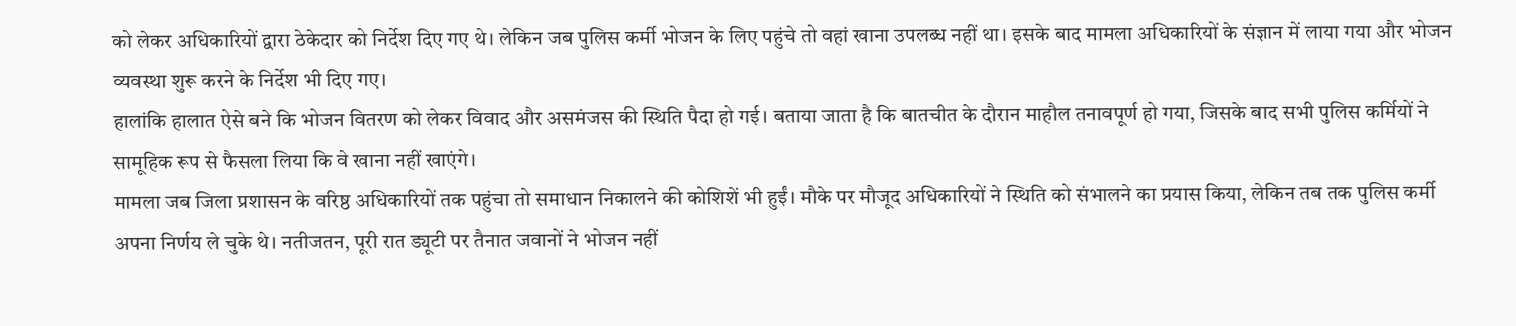को लेकर अधिकारियों द्वारा ठेकेदार को निर्देश दिए गए थे। लेकिन जब पुलिस कर्मी भोजन के लिए पहुंचे तो वहां खाना उपलब्ध नहीं था। इसके बाद मामला अधिकारियों के संज्ञान में लाया गया और भोजन व्यवस्था शुरू करने के निर्देश भी दिए गए।
हालांकि हालात ऐसे बने कि भोजन वितरण को लेकर विवाद और असमंजस की स्थिति पैदा हो गई। बताया जाता है कि बातचीत के दौरान माहौल तनावपूर्ण हो गया, जिसके बाद सभी पुलिस कर्मियों ने सामूहिक रूप से फैसला लिया कि वे खाना नहीं खाएंगे।
मामला जब जिला प्रशासन के वरिष्ठ अधिकारियों तक पहुंचा तो समाधान निकालने की कोशिशें भी हुईं। मौके पर मौजूद अधिकारियों ने स्थिति को संभालने का प्रयास किया, लेकिन तब तक पुलिस कर्मी अपना निर्णय ले चुके थे। नतीजतन, पूरी रात ड्यूटी पर तैनात जवानों ने भोजन नहीं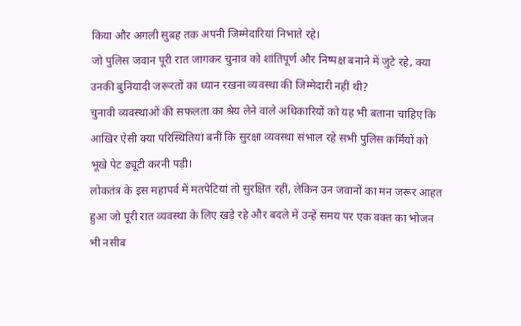किया और अगली सुबह तक अपनी जिम्मेदारियां निभाते रहे।
जो पुलिस जवान पूरी रात जागकर चुनाव को शांतिपूर्ण और निष्पक्ष बनाने में जुटे रहे, क्या उनकी बुनियादी जरूरतों का ध्यान रखना व्यवस्था की जिम्मेदारी नहीं थी?
चुनावी व्यवस्थाओं की सफलता का श्रेय लेने वाले अधिकारियों को यह भी बताना चाहिए कि आखिर ऐसी क्या परिस्थितियां बनीं कि सुरक्षा व्यवस्था संभाल रहे सभी पुलिस कर्मियों को भूखे पेट ड्यूटी करनी पड़ी।
लोकतंत्र के इस महापर्व में मतपेटियां तो सुरक्षित रहीं, लेकिन उन जवानों का मन जरूर आहत हुआ जो पूरी रात व्यवस्था के लिए खड़े रहे और बदले में उन्हें समय पर एक वक्त का भोजन भी नसीब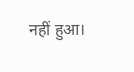नहीं हुआ।